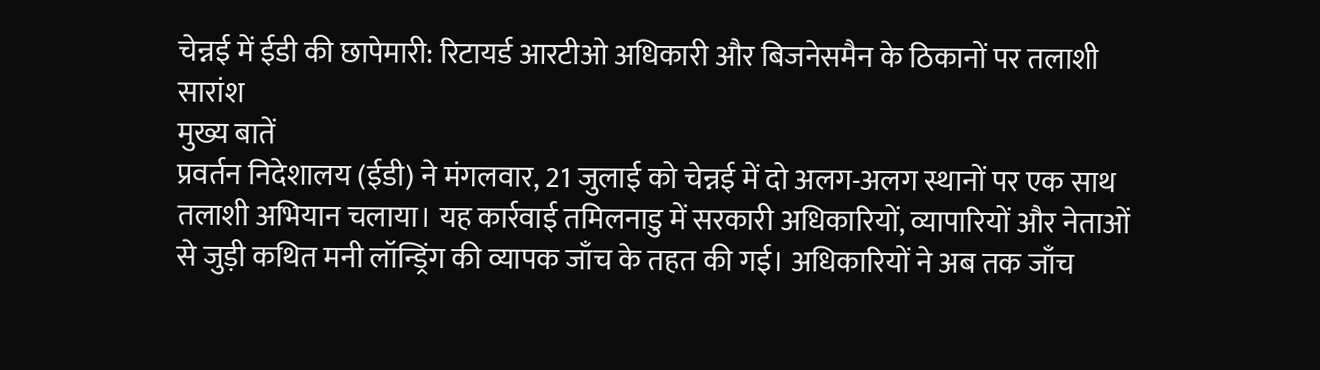चेन्नई में ईडी की छापेमारी: रिटायर्ड आरटीओ अधिकारी और बिजनेसमैन के ठिकानों पर तलाशी
सारांश
मुख्य बातें
प्रवर्तन निदेशालय (ईडी) ने मंगलवार, 21 जुलाई को चेन्नई में दो अलग-अलग स्थानों पर एक साथ तलाशी अभियान चलाया। यह कार्रवाई तमिलनाडु में सरकारी अधिकारियों, व्यापारियों और नेताओं से जुड़ी कथित मनी लॉन्ड्रिंग की व्यापक जाँच के तहत की गई। अधिकारियों ने अब तक जाँच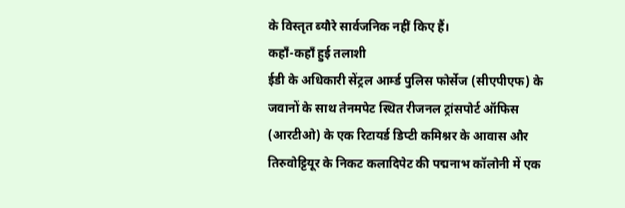के विस्तृत ब्यौरे सार्वजनिक नहीं किए हैं।
कहाँ-कहाँ हुई तलाशी
ईडी के अधिकारी सेंट्रल आर्म्ड पुलिस फोर्सेज (सीएपीएफ) के जवानों के साथ तेनमपेट स्थित रीजनल ट्रांसपोर्ट ऑफिस (आरटीओ) के एक रिटायर्ड डिप्टी कमिश्नर के आवास और तिरुवोट्टियूर के निकट कलादिपेट की पद्मनाभ कॉलोनी में एक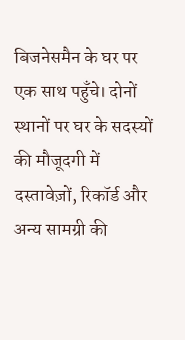बिजनेसमैन के घर पर एक साथ पहुँचे। दोनों स्थानों पर घर के सदस्यों की मौजूदगी में दस्तावेज़ों, रिकॉर्ड और अन्य सामग्री की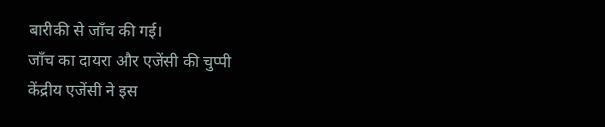बारीकी से जाँच की गई।
जाँच का दायरा और एजेंसी की चुप्पी
केंद्रीय एजेंसी ने इस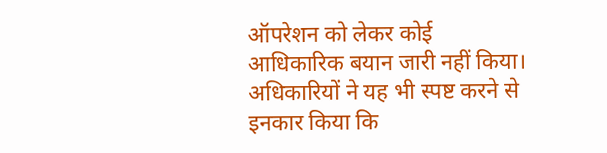ऑपरेशन को लेकर कोई आधिकारिक बयान जारी नहीं किया। अधिकारियों ने यह भी स्पष्ट करने से इनकार किया कि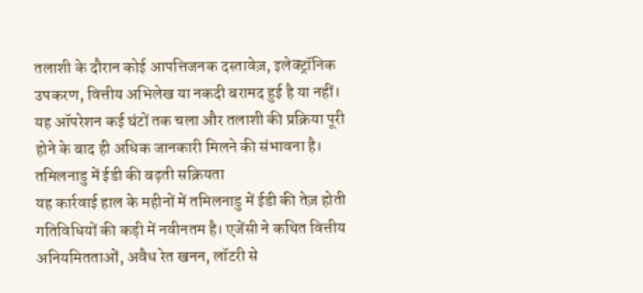तलाशी के दौरान कोई आपत्तिजनक दस्तावेज़, इलेक्ट्रॉनिक उपकरण, वित्तीय अभिलेख या नकदी बरामद हुई है या नहीं। यह ऑपरेशन कई घंटों तक चला और तलाशी की प्रक्रिया पूरी होने के बाद ही अधिक जानकारी मिलने की संभावना है।
तमिलनाडु में ईडी की बढ़ती सक्रियता
यह कार्रवाई हाल के महीनों में तमिलनाडु में ईडी की तेज़ होती गतिविधियों की कड़ी में नवीनतम है। एजेंसी ने कथित वित्तीय अनियमितताओं, अवैध रेत खनन, लॉटरी से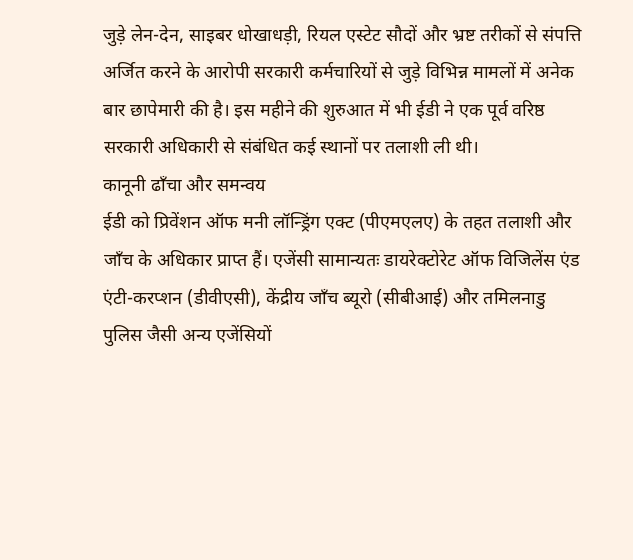जुड़े लेन-देन, साइबर धोखाधड़ी, रियल एस्टेट सौदों और भ्रष्ट तरीकों से संपत्ति अर्जित करने के आरोपी सरकारी कर्मचारियों से जुड़े विभिन्न मामलों में अनेक बार छापेमारी की है। इस महीने की शुरुआत में भी ईडी ने एक पूर्व वरिष्ठ सरकारी अधिकारी से संबंधित कई स्थानों पर तलाशी ली थी।
कानूनी ढाँचा और समन्वय
ईडी को प्रिवेंशन ऑफ मनी लॉन्ड्रिंग एक्ट (पीएमएलए) के तहत तलाशी और जाँच के अधिकार प्राप्त हैं। एजेंसी सामान्यतः डायरेक्टोरेट ऑफ विजिलेंस एंड एंटी-करप्शन (डीवीएसी), केंद्रीय जाँच ब्यूरो (सीबीआई) और तमिलनाडु पुलिस जैसी अन्य एजेंसियों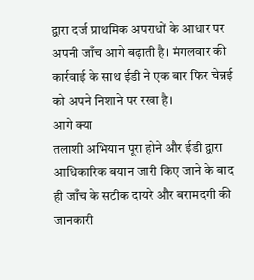द्वारा दर्ज प्राथमिक अपराधों के आधार पर अपनी जाँच आगे बढ़ाती है। मंगलवार की कार्रवाई के साथ ईडी ने एक बार फिर चेन्नई को अपने निशाने पर रखा है।
आगे क्या
तलाशी अभियान पूरा होने और ईडी द्वारा आधिकारिक बयान जारी किए जाने के बाद ही जाँच के सटीक दायरे और बरामदगी की जानकारी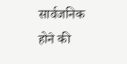सार्वजनिक होने की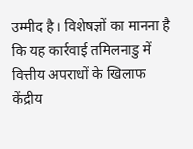उम्मीद है। विशेषज्ञों का मानना है कि यह कार्रवाई तमिलनाडु में वित्तीय अपराधों के खिलाफ केंद्रीय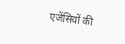एजेंसियों की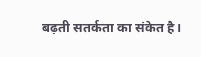बढ़ती सतर्कता का संकेत है।